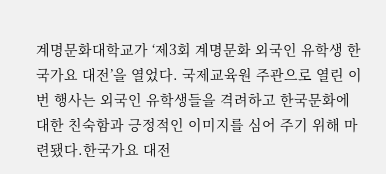계명문화대학교가 ‘제3회 계명문화 외국인 유학생 한국가요 대전’을 열었다. 국제교육원 주관으로 열린 이번 행사는 외국인 유학생들을 격려하고 한국문화에 대한 친숙함과 긍정적인 이미지를 심어 주기 위해 마련됐다.한국가요 대전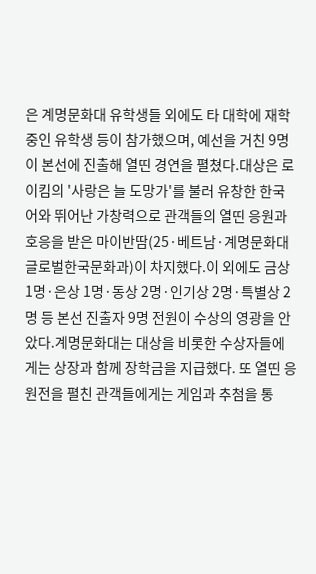은 계명문화대 유학생들 외에도 타 대학에 재학중인 유학생 등이 참가했으며, 예선을 거친 9명이 본선에 진출해 열띤 경연을 펼쳤다.대상은 로이킴의 '사랑은 늘 도망가'를 불러 유창한 한국어와 뛰어난 가창력으로 관객들의 열띤 응원과 호응을 받은 마이반땀(25·베트남·계명문화대 글로벌한국문화과)이 차지했다.이 외에도 금상 1명·은상 1명·동상 2명·인기상 2명·특별상 2명 등 본선 진출자 9명 전원이 수상의 영광을 안았다.계명문화대는 대상을 비롯한 수상자들에게는 상장과 함께 장학금을 지급했다. 또 열띤 응원전을 펼친 관객들에게는 게임과 추첨을 통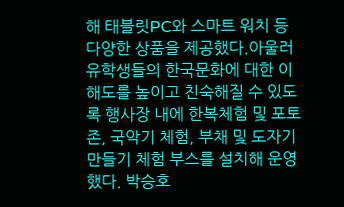해 태블릿PC와 스마트 워치 등 다양한 상품을 제공했다.아울러 유학생들의 한국문화에 대한 이해도를 높이고 친숙해질 수 있도록 행사장 내에 한복체험 및 포토존, 국악기 체험, 부채 및 도자기 만들기 체험 부스를 설치해 운영했다. 박승호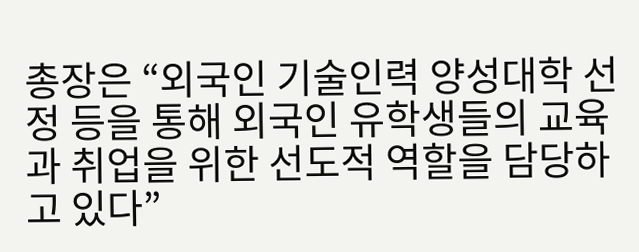총장은 “외국인 기술인력 양성대학 선정 등을 통해 외국인 유학생들의 교육과 취업을 위한 선도적 역할을 담당하고 있다”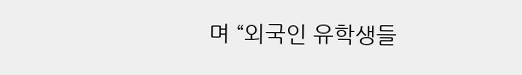며 “외국인 유학생들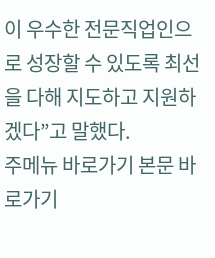이 우수한 전문직업인으로 성장할 수 있도록 최선을 다해 지도하고 지원하겠다”고 말했다.
주메뉴 바로가기 본문 바로가기